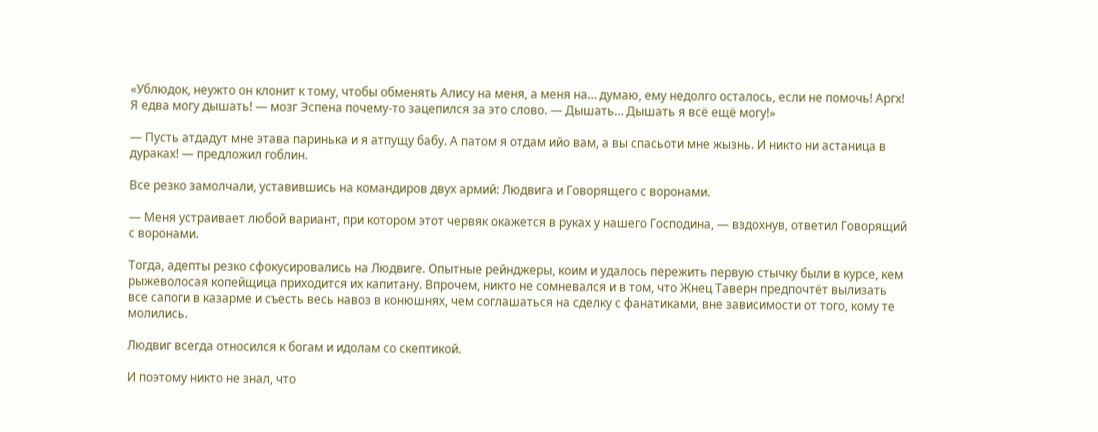«Ублюдок, неужто он клонит к тому, чтобы обменять Алису на меня, а меня на… думаю, ему недолго осталось, если не помочь! Аргх! Я едва могу дышать! — мозг Эспена почему-то зацепился за это слово. — Дышать… Дышать я всё ещё могу!»

— Пусть атдадут мне этава паринька и я атпущу бабу. А патом я отдам ийо вам, а вы спасьоти мне жызнь. И никто ни астаница в дураках! — предложил гоблин.

Все резко замолчали, уставившись на командиров двух армий: Людвига и Говорящего с воронами.

— Меня устраивает любой вариант, при котором этот червяк окажется в руках у нашего Господина, — вздохнув, ответил Говорящий с воронами.

Тогда, адепты резко сфокусировались на Людвиге. Опытные рейнджеры, коим и удалось пережить первую стычку были в курсе, кем рыжеволосая копейщица приходится их капитану. Впрочем, никто не сомневался и в том, что Жнец Таверн предпочтёт вылизать все сапоги в казарме и съесть весь навоз в конюшнях, чем соглашаться на сделку с фанатиками, вне зависимости от того, кому те молились.

Людвиг всегда относился к богам и идолам со скептикой.

И поэтому никто не знал, что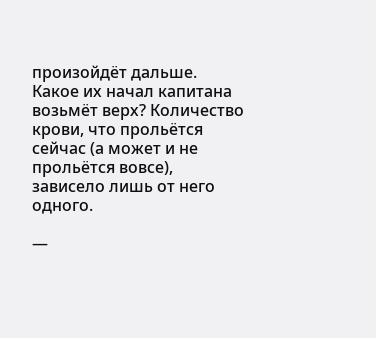произойдёт дальше. Какое их начал капитана возьмёт верх? Количество крови, что прольётся сейчас (а может и не прольётся вовсе), зависело лишь от него одного.

—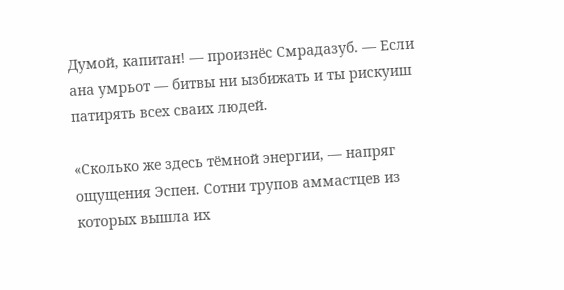Думой, капитан! — произнёс Смрадазуб. — Если ана умрьот — битвы ни ызбижать и ты рискуиш патирять всех сваих людей.

«Сколько же здесь тёмной энергии, — напряг ощущения Эспен. Сотни трупов аммастцев из которых вышла их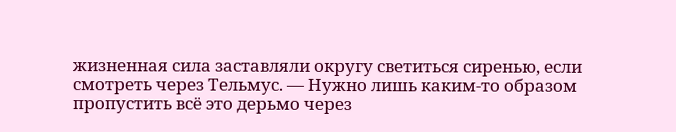жизненная сила заставляли округу светиться сиренью, если смотреть через Тельмус. — Нужно лишь каким-то образом пропустить всё это дерьмо через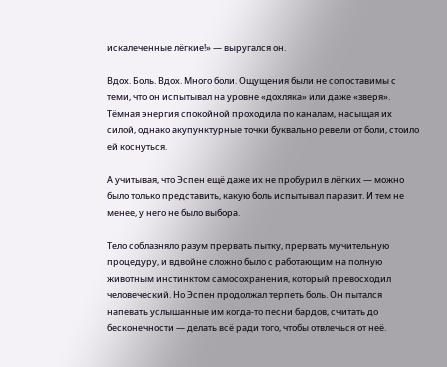искалеченные лёгкие!» — выругался он.

Вдох. Боль. Вдох. Много боли. Ощущения были не сопоставимы с теми, что он испытывал на уровне «дохляка» или даже «зверя». Тёмная энергия спокойной проходила по каналам, насыщая их силой, однако акупунктурные точки буквально ревели от боли, стоило ей коснуться.

А учитывая, что Эспен ещё даже их не пробурил в лёгких — можно было только представить, какую боль испытывал паразит. И тем не менее, у него не было выбора.

Тело соблазняло разум прервать пытку, прервать мучительную процедуру, и вдвойне сложно было с работающим на полную животным инстинктом самосохранения, который превосходил человеческий. Но Эспен продолжал терпеть боль. Он пытался напевать услышанные им когда-то песни бардов, считать до бесконечности — делать всё ради того, чтобы отвлечься от неё.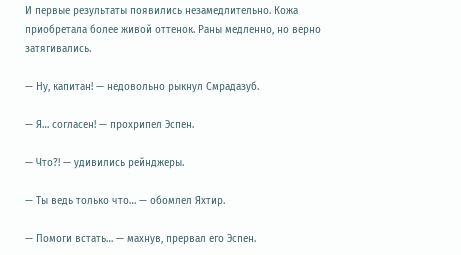И первые результаты появились незамедлительно. Кожа приобретала более живой оттенок. Раны медленно, но верно затягивались.

— Ну, капитан! — недовольно рыкнул Смрадазуб.

— Я… согласен! — прохрипел Эспен.

— Что?! — удивились рейнджеры.

— Ты ведь только что… — обомлел Яхтир.

— Помоги встать… — махнув, прервал его Эспен.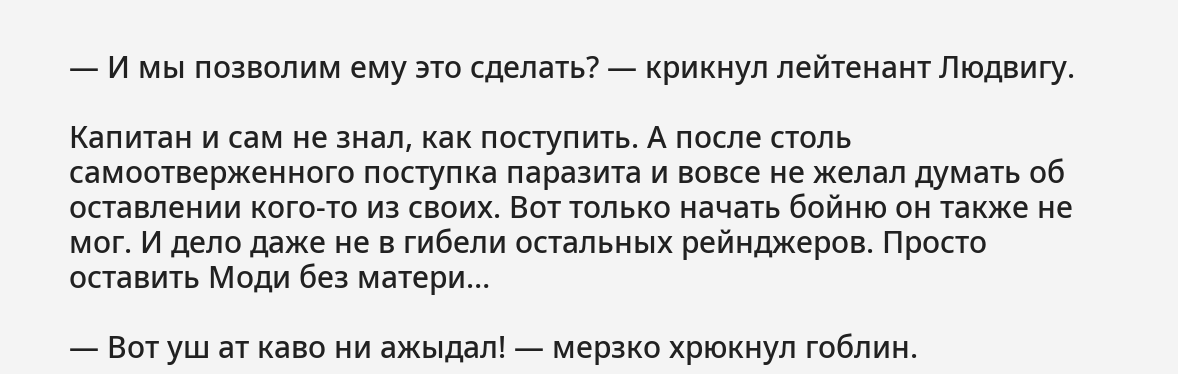— И мы позволим ему это сделать? — крикнул лейтенант Людвигу.

Капитан и сам не знал, как поступить. А после столь самоотверженного поступка паразита и вовсе не желал думать об оставлении кого-то из своих. Вот только начать бойню он также не мог. И дело даже не в гибели остальных рейнджеров. Просто оставить Моди без матери…

— Вот уш ат каво ни ажыдал! — мерзко хрюкнул гоблин.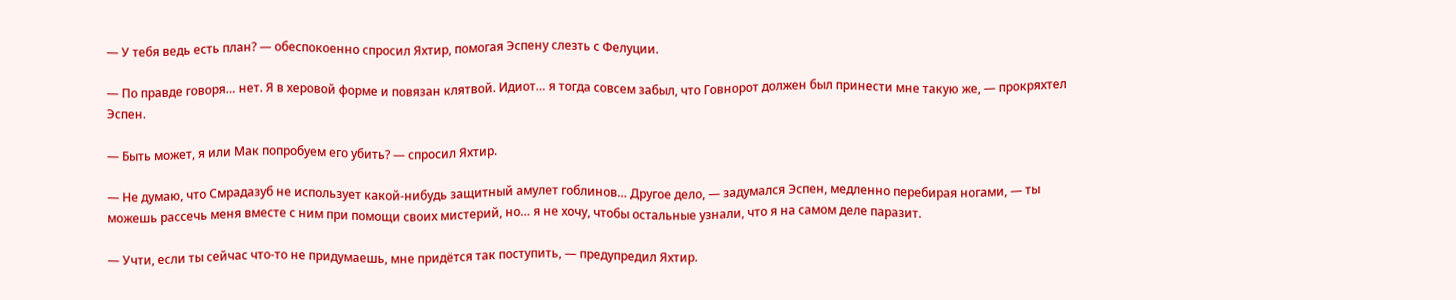— У тебя ведь есть план? — обеспокоенно спросил Яхтир, помогая Эспену слезть с Фелуции.

— По правде говоря… нет. Я в херовой форме и повязан клятвой. Идиот… я тогда совсем забыл, что Говнорот должен был принести мне такую же, — прокряхтел Эспен.

— Быть может, я или Мак попробуем его убить? — спросил Яхтир.

— Не думаю, что Смрадазуб не использует какой-нибудь защитный амулет гоблинов… Другое дело, — задумался Эспен, медленно перебирая ногами, — ты можешь рассечь меня вместе с ним при помощи своих мистерий, но… я не хочу, чтобы остальные узнали, что я на самом деле паразит.

— Учти, если ты сейчас что-то не придумаешь, мне придётся так поступить, — предупредил Яхтир.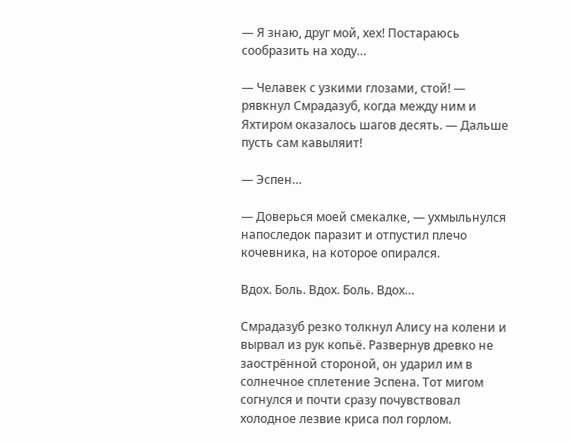— Я знаю, друг мой, хех! Постараюсь сообразить на ходу…

— Челавек с узкими глозами, стой! — рявкнул Смрадазуб, когда между ним и Яхтиром оказалось шагов десять. — Дальше пусть сам кавыляит!

— Эспен…

— Доверься моей смекалке, — ухмыльнулся напоследок паразит и отпустил плечо кочевника, на которое опирался.

Вдох. Боль. Вдох. Боль. Вдох…

Смрадазуб резко толкнул Алису на колени и вырвал из рук копьё. Развернув древко не заострённой стороной, он ударил им в солнечное сплетение Эспена. Тот мигом согнулся и почти сразу почувствовал холодное лезвие криса пол горлом.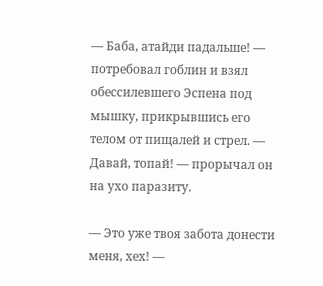— Баба, атайди падальше! — потребовал гоблин и взял обессилевшего Эспена под мышку, прикрывшись его телом от пищалей и стрел. — Давай, топай! — прорычал он на ухо паразиту.

— Это уже твоя забота донести меня, хех! —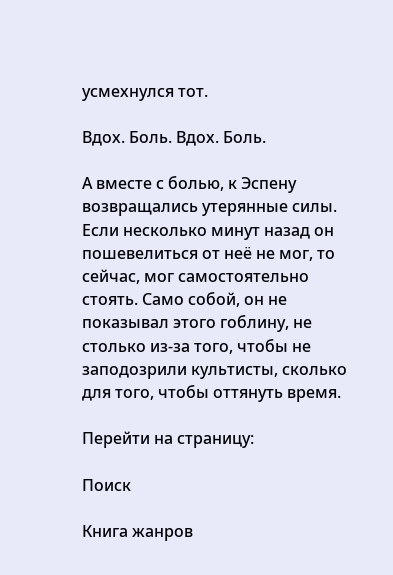усмехнулся тот.

Вдох. Боль. Вдох. Боль.

А вместе с болью, к Эспену возвращались утерянные силы. Если несколько минут назад он пошевелиться от неё не мог, то сейчас, мог самостоятельно стоять. Само собой, он не показывал этого гоблину, не столько из-за того, чтобы не заподозрили культисты, сколько для того, чтобы оттянуть время.

Перейти на страницу:

Поиск

Книга жанров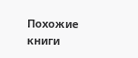Похожие книги